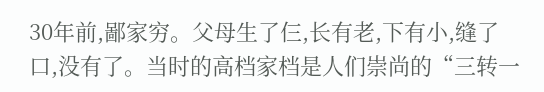30年前,鄙家穷。父母生了仨,长有老,下有小,缝了口,没有了。当时的高档家档是人们崇尚的“三转一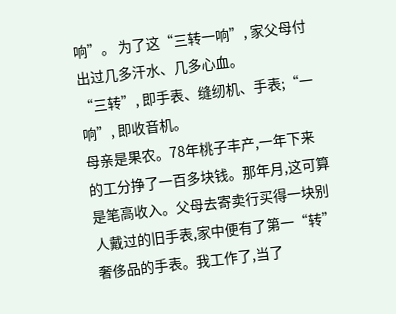响”。 为了这“三转一响”, 家父母付出过几多汗水、几多心血。
“三转”, 即手表、缝纫机、手表;“一响”, 即收音机。
母亲是果农。78年桃子丰产,一年下来的工分挣了一百多块钱。那年月,这可算是笔高收入。父母去寄卖行买得一块别人戴过的旧手表,家中便有了第一“转”奢侈品的手表。我工作了,当了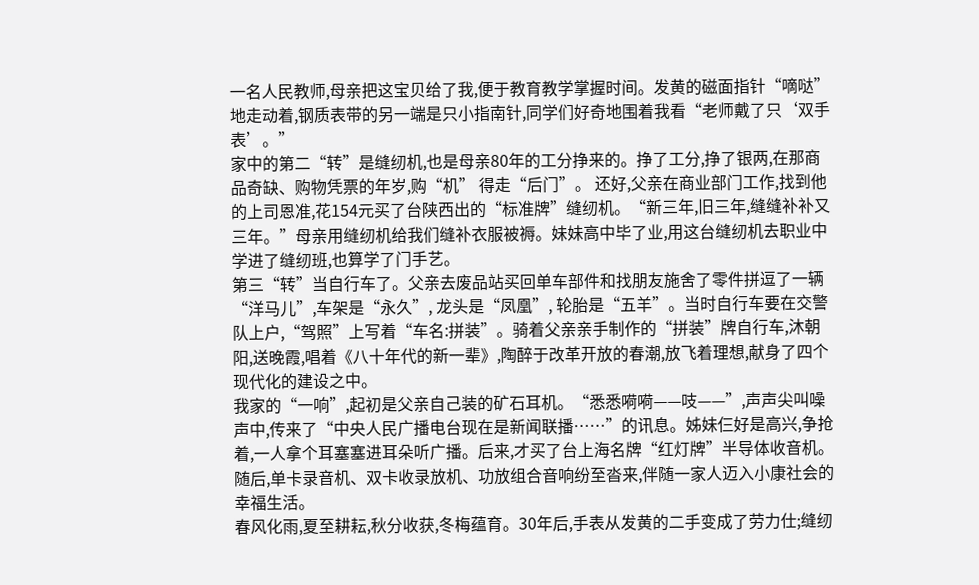一名人民教师,母亲把这宝贝给了我,便于教育教学掌握时间。发黄的磁面指针“嘀哒”地走动着,钢质表带的另一端是只小指南针,同学们好奇地围着我看“老师戴了只‘双手表’。”
家中的第二“转”是缝纫机,也是母亲80年的工分挣来的。挣了工分,挣了银两,在那商品奇缺、购物凭票的年岁,购“机” 得走“后门”。 还好,父亲在商业部门工作,找到他的上司恩准,花154元买了台陕西出的“标准牌”缝纫机。“新三年,旧三年,缝缝补补又三年。”母亲用缝纫机给我们缝补衣服被褥。妹妹高中毕了业,用这台缝纫机去职业中学进了缝纫班,也算学了门手艺。
第三“转”当自行车了。父亲去废品站买回单车部件和找朋友施舍了零件拼逗了一辆“洋马儿”,车架是“永久”, 龙头是“凤凰”, 轮胎是“五羊”。当时自行车要在交警队上户,“驾照”上写着“车名:拼装”。骑着父亲亲手制作的“拼装”牌自行车,沐朝阳,送晚霞,唱着《八十年代的新一辈》,陶醉于改革开放的春潮,放飞着理想,献身了四个现代化的建设之中。
我家的“一响”,起初是父亲自己装的矿石耳机。“悉悉嗬嗬——吱——”,声声尖叫噪声中,传来了“中央人民广播电台现在是新闻联播……”的讯息。姊妹仨好是高兴,争抢着,一人拿个耳塞塞进耳朵听广播。后来,才买了台上海名牌“红灯牌”半导体收音机。随后,单卡录音机、双卡收录放机、功放组合音响纷至沓来,伴随一家人迈入小康社会的幸福生活。
春风化雨,夏至耕耘,秋分收获,冬梅蕴育。30年后,手表从发黄的二手变成了劳力仕;缝纫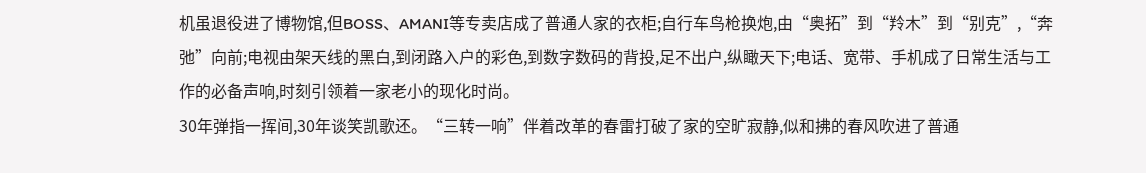机虽退役进了博物馆,但BOSS、AMANI等专卖店成了普通人家的衣柜;自行车鸟枪换炮,由“奥拓”到“羚木”到“别克”,“奔弛”向前;电视由架天线的黑白,到闭路入户的彩色,到数字数码的背投,足不出户,纵瞰天下;电话、宽带、手机成了日常生活与工作的必备声响,时刻引领着一家老小的现化时尚。
30年弹指一挥间,30年谈笑凯歌还。“三转一响”伴着改革的春雷打破了家的空旷寂静,似和拂的春风吹进了普通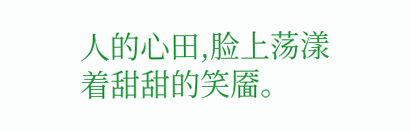人的心田,脸上荡漾着甜甜的笑靥。